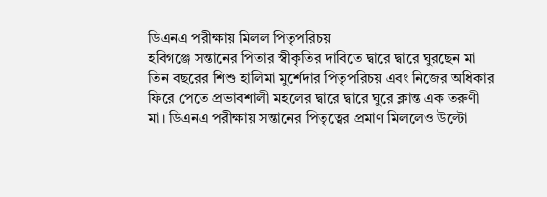ডিএনএ পরীক্ষায় মিলল পিতৃপরিচয়
হবিগঞ্জে সন্তানের পিতার স্বীকৃতির দাবিতে দ্বারে দ্বারে ঘুরছেন মা
তিন বছরের শিশু হালিমা মুর্শেদার পিতৃপরিচয় এবং নিজের অধিকার ফিরে পেতে প্রভাবশালী মহলের দ্বারে দ্বারে ঘুরে ক্লান্ত এক তরুণী মা। ডিএনএ পরীক্ষায় সন্তানের পিতৃত্বের প্রমাণ মিললেও উল্টো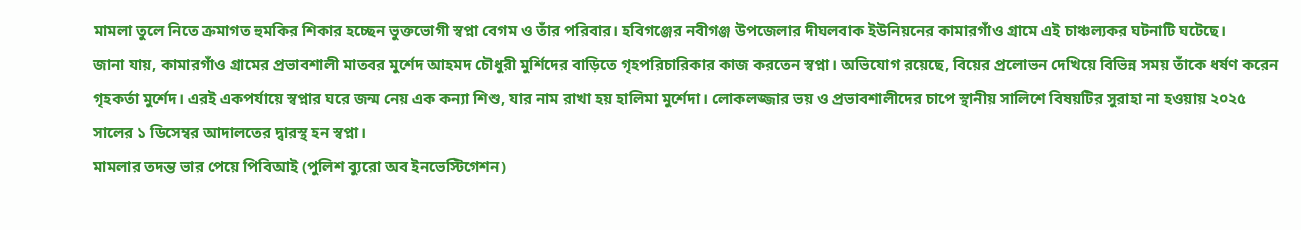মামলা তুলে নিতে ক্রমাগত হুমকির শিকার হচ্ছেন ভুক্তভোগী স্বপ্না বেগম ও তাঁর পরিবার। হবিগঞ্জের নবীগঞ্জ উপজেলার দীঘলবাক ইউনিয়নের কামারগাঁও গ্রামে এই চাঞ্চল্যকর ঘটনাটি ঘটেছে।
জানা যায়, কামারগাঁও গ্রামের প্রভাবশালী মাতবর মুর্শেদ আহমদ চৌধুরী মুর্শিদের বাড়িতে গৃহপরিচারিকার কাজ করতেন স্বপ্না। অভিযোগ রয়েছে, বিয়ের প্রলোভন দেখিয়ে বিভিন্ন সময় তাঁকে ধর্ষণ করেন গৃহকর্তা মুর্শেদ। এরই একপর্যায়ে স্বপ্নার ঘরে জন্ম নেয় এক কন্যা শিশু, যার নাম রাখা হয় হালিমা মুর্শেদা। লোকলজ্জার ভয় ও প্রভাবশালীদের চাপে স্থানীয় সালিশে বিষয়টির সুরাহা না হওয়ায় ২০২৫ সালের ১ ডিসেম্বর আদালতের দ্বারস্থ হন স্বপ্না।
মামলার তদন্ত ভার পেয়ে পিবিআই (পুলিশ ব্যুরো অব ইনভেস্টিগেশন)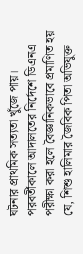ঘটনার প্রাথমিক সত্যতা খুঁজে পায়। পরবর্তীকালে আদালতের নির্দেশে ডিএনএ পরীক্ষা করা হলে বৈজ্ঞানিকভাবে প্রমাণিত হয় যে, শিশু হালিমার জৈবিক পিতা অভিযুক্ত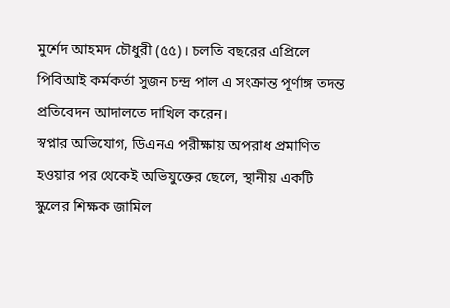মুর্শেদ আহমদ চৌধুরী (৫৫)। চলতি বছরের এপ্রিলে পিবিআই কর্মকর্তা সুজন চন্দ্র পাল এ সংক্রান্ত পূর্ণাঙ্গ তদন্ত প্রতিবেদন আদালতে দাখিল করেন।
স্বপ্নার অভিযোগ, ডিএনএ পরীক্ষায় অপরাধ প্রমাণিত হওয়ার পর থেকেই অভিযুক্তের ছেলে, স্থানীয় একটি স্কুলের শিক্ষক জামিল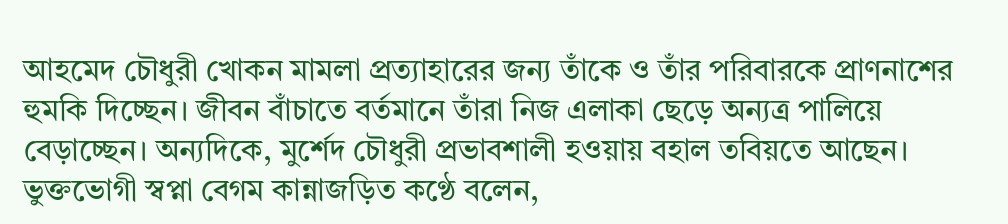আহমেদ চৌধুরী খোকন মামলা প্রত্যাহারের জন্য তাঁকে ও তাঁর পরিবারকে প্রাণনাশের হুমকি দিচ্ছেন। জীবন বাঁচাতে বর্তমানে তাঁরা নিজ এলাকা ছেড়ে অন্যত্র পালিয়ে বেড়াচ্ছেন। অন্যদিকে, মুর্শেদ চৌধুরী প্রভাবশালী হওয়ায় বহাল তবিয়তে আছেন।
ভুক্তভোগী স্বপ্না বেগম কান্নাজড়িত কণ্ঠে বলেন,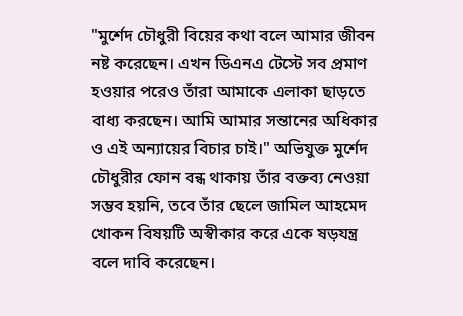"মুর্শেদ চৌধুরী বিয়ের কথা বলে আমার জীবন নষ্ট করেছেন। এখন ডিএনএ টেস্টে সব প্রমাণ হওয়ার পরেও তাঁরা আমাকে এলাকা ছাড়তে বাধ্য করছেন। আমি আমার সন্তানের অধিকার ও এই অন্যায়ের বিচার চাই।" অভিযুক্ত মুর্শেদ চৌধুরীর ফোন বন্ধ থাকায় তাঁর বক্তব্য নেওয়া সম্ভব হয়নি, তবে তাঁর ছেলে জামিল আহমেদ খোকন বিষয়টি অস্বীকার করে একে ষড়যন্ত্র বলে দাবি করেছেন।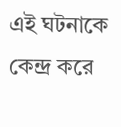এই ঘটনাকে কেন্দ্র করে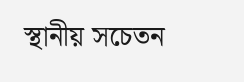স্থানীয় সচেতন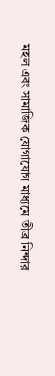মহল এবং সামাজিক যোগাযোগ মাধ্যমে তীব্র নিন্দার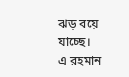ঝড় বয়ে যাচ্ছে।
এ রহমান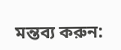মন্তব্য করুন: